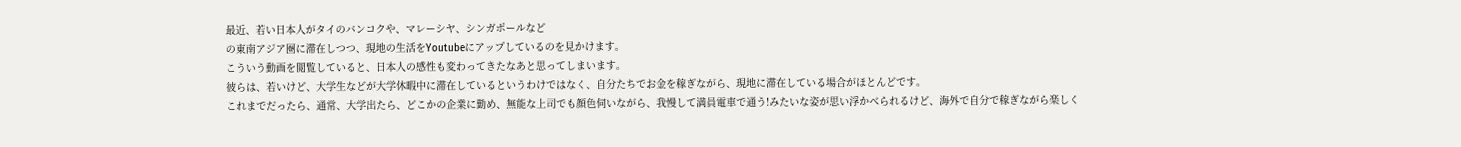最近、若い日本人がタイのバンコクや、マレーシヤ、シンガポールなど
の東南アジア圏に滞在しつつ、現地の生活をYoutubeにアップしているのを見かけます。
こういう動画を閲覧していると、日本人の感性も変わってきたなあと思ってしまいます。
彼らは、若いけど、大学生などが大学休暇中に滞在しているというわけではなく、自分たちでお金を稼ぎながら、現地に滞在している場合がほとんどです。
これまでだったら、通常、大学出たら、どこかの企業に勤め、無能な上司でも顔色伺いながら、我慢して満員電車で通う!みたいな姿が思い浮かべられるけど、海外で自分で稼ぎながら楽しく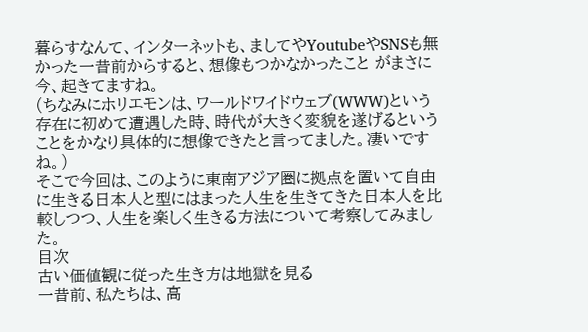暮らすなんて、インターネットも、ましてやYoutubeやSNSも無かった一昔前からすると、想像もつかなかったこと がまさに今、起きてますね。
(ちなみにホリエモンは、ワールドワイドウェブ(WWW)という存在に初めて遭遇した時、時代が大きく変貌を遂げるということをかなり具体的に想像できたと言ってました。凄いですね。)
そこで今回は、このように東南アジア圏に拠点を置いて自由に生きる日本人と型にはまった人生を生きてきた日本人を比較しつつ、人生を楽しく生きる方法について考察してみました。
目次
古い価値観に従った生き方は地獄を見る
一昔前、私たちは、高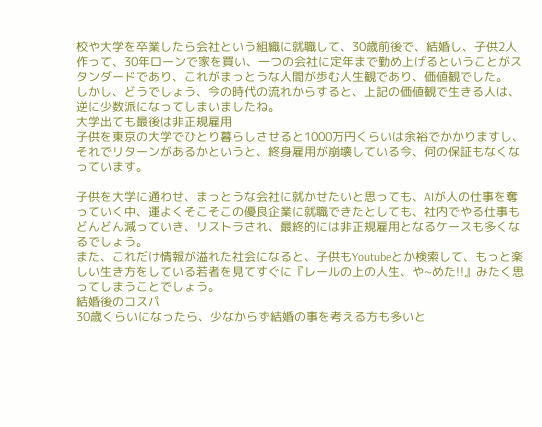校や大学を卒業したら会社という組織に就職して、30歳前後で、結婚し、子供2人作って、30年ローンで家を買い、一つの会社に定年まで勤め上げるということがスタンダードであり、これがまっとうな人間が歩む人生観であり、価値観でした。
しかし、どうでしょう、今の時代の流れからすると、上記の価値観で生きる人は、逆に少数派になってしまいましたね。
大学出ても最後は非正規雇用
子供を東京の大学でひとり暮らしさせると1000万円くらいは余裕でかかりますし、それでリターンがあるかというと、終身雇用が崩壊している今、何の保証もなくなっています。

子供を大学に通わせ、まっとうな会社に就かせたいと思っても、AIが人の仕事を奪っていく中、運よくそこそこの優良企業に就職できたとしても、社内でやる仕事もどんどん減っていき、リストラされ、最終的には非正規雇用となるケースも多くなるでしょう。
また、これだけ情報が溢れた社会になると、子供もYoutubeとか検索して、もっと楽しい生き方をしている若者を見てすぐに『レールの上の人生、や~めた!!』みたく思ってしまうことでしょう。
結婚後のコスパ
30歳くらいになったら、少なからず結婚の事を考える方も多いと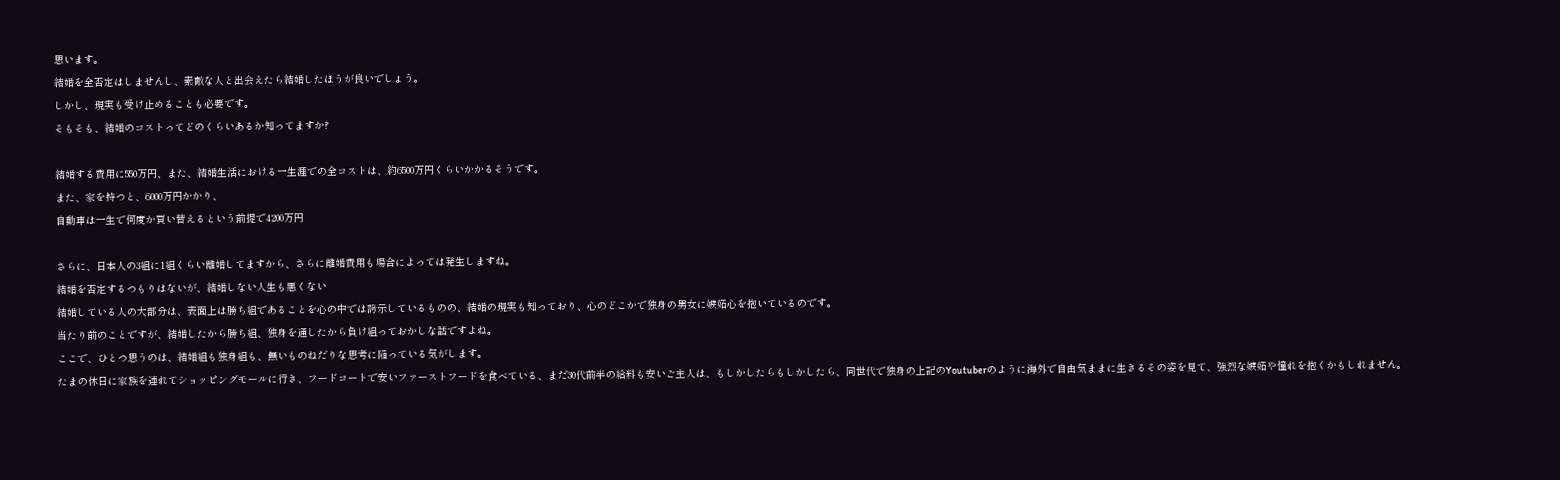思います。
結婚を全否定はしませんし、素敵な人と出会えたら結婚したほうが良いでしょう。
しかし、現実も受け止めることも必要です。
そもそも、結婚のコストってどのくらいあるか知ってますか?

結婚する費用に550万円、また、結婚生活における一生涯での全コストは、約6500万円くらいかかるそうです。
また、家を持つと、6000万円かかり、
自動車は一生で何度か買い替えるという前提で4200万円

さらに、日本人の3組に1組くらい離婚してますから、さらに離婚費用も場合によっては発生しますね。
結婚を否定するつもりはないが、結婚しない人生も悪くない
結婚している人の大部分は、表面上は勝ち組であることを心の中では誇示しているものの、結婚の現実も知っており、心のどこかで独身の男女に嫉妬心を抱いているのです。
当たり前のことですが、結婚したから勝ち組、独身を通したから負け組っておかしな話ですよね。
ここで、ひとつ思うのは、結婚組も独身組も、無いものねだりな思考に陥っている気がします。
たまの休日に家族を連れてショッピングモールに行き、フードコートで安いファーストフードを食べている、まだ30代前半の給料も安いご主人は、もしかしたらもしかしたら、同世代で独身の上記のYoutuberのように海外で自由気ままに生きるその姿を見て、強烈な嫉妬や憧れを抱くかもしれません。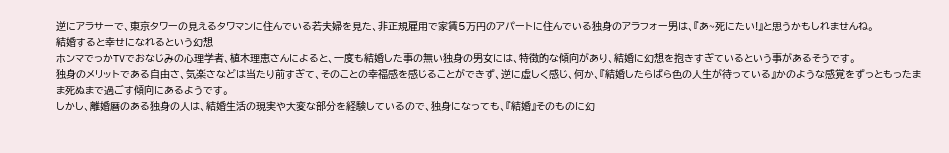逆にアラサーで、東京タワーの見えるタワマンに住んでいる若夫婦を見た、非正規雇用で家賃5万円のアパートに住んでいる独身のアラフォー男は、『あ~死にたい!』と思うかもしれませんね。
結婚すると幸せになれるという幻想
ホンマでっかTVでおなじみの心理学者、植木理恵さんによると、一度も結婚した事の無い独身の男女には、特徴的な傾向があり、結婚に幻想を抱きすぎているという事があるそうです。
独身のメリットである自由さ、気楽さなどは当たり前すぎて、そのことの幸福感を感じることができず、逆に虚しく感じ、何か、『結婚したらばら色の人生が待っている』かのような感覚をずっともったまま死ぬまで過ごす傾向にあるようです。
しかし、離婚暦のある独身の人は、結婚生活の現実や大変な部分を経験しているので、独身になっても、『結婚』そのものに幻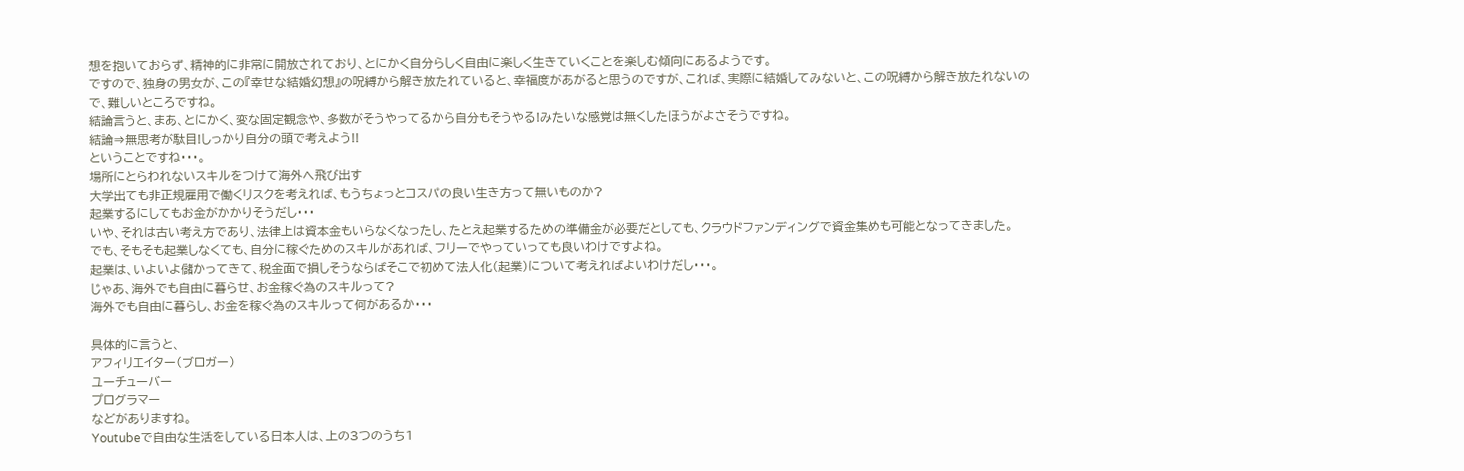想を抱いておらず、精神的に非常に開放されており、とにかく自分らしく自由に楽しく生きていくことを楽しむ傾向にあるようです。
ですので、独身の男女が、この『幸せな結婚幻想』の呪縛から解き放たれていると、幸福度があがると思うのですが、これば、実際に結婚してみないと、この呪縛から解き放たれないので、難しいところですね。
結論言うと、まあ、とにかく、変な固定観念や、多数がそうやってるから自分もそうやる!みたいな感覚は無くしたほうがよさそうですね。
結論⇒無思考が駄目!しっかり自分の頭で考えよう!!
ということですね・・・。
場所にとらわれないスキルをつけて海外へ飛び出す
大学出ても非正規雇用で働くリスクを考えれば、もうちょっとコスパの良い生き方って無いものか?
起業するにしてもお金がかかりそうだし・・・
いや、それは古い考え方であり、法律上は資本金もいらなくなったし、たとえ起業するための準備金が必要だとしても、クラウドファンディングで資金集めも可能となってきました。
でも、そもそも起業しなくても、自分に稼ぐためのスキルがあれば、フリーでやっていっても良いわけですよね。
起業は、いよいよ儲かってきて、税金面で損しそうならばそこで初めて法人化(起業)について考えればよいわけだし・・・。
じゃあ、海外でも自由に暮らせ、お金稼ぐ為のスキルって?
海外でも自由に暮らし、お金を稼ぐ為のスキルって何があるか・・・

具体的に言うと、
アフィリエイター(ブロガー)
ユーチューバー
プログラマー
などがありますね。
Youtubeで自由な生活をしている日本人は、上の3つのうち1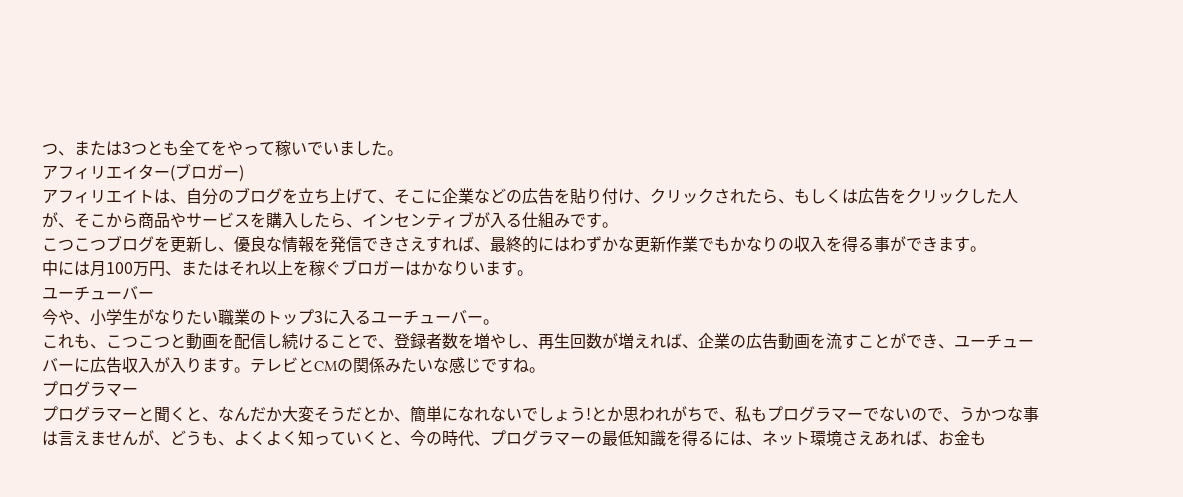つ、または3つとも全てをやって稼いでいました。
アフィリエイター(ブロガー)
アフィリエイトは、自分のブログを立ち上げて、そこに企業などの広告を貼り付け、クリックされたら、もしくは広告をクリックした人が、そこから商品やサービスを購入したら、インセンティブが入る仕組みです。
こつこつブログを更新し、優良な情報を発信できさえすれば、最終的にはわずかな更新作業でもかなりの収入を得る事ができます。
中には月100万円、またはそれ以上を稼ぐブロガーはかなりいます。
ユーチューバー
今や、小学生がなりたい職業のトップ3に入るユーチューバー。
これも、こつこつと動画を配信し続けることで、登録者数を増やし、再生回数が増えれば、企業の広告動画を流すことができ、ユーチューバーに広告収入が入ります。テレビとCMの関係みたいな感じですね。
プログラマー
プログラマーと聞くと、なんだか大変そうだとか、簡単になれないでしょう!とか思われがちで、私もプログラマーでないので、うかつな事は言えませんが、どうも、よくよく知っていくと、今の時代、プログラマーの最低知識を得るには、ネット環境さえあれば、お金も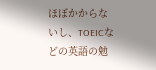ほぼかからないし、TOEICなどの英語の勉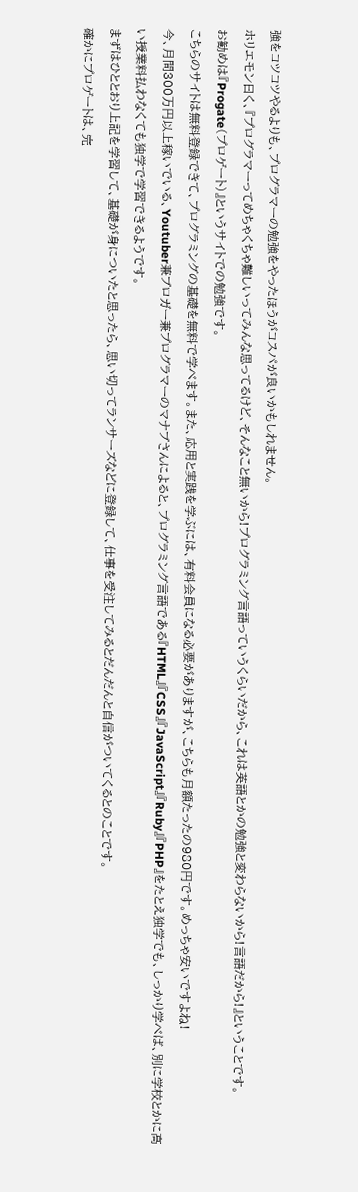強をコツコツやるよりも、プログラマーの勉強をやったほうがコスパが良いかもしれません。
ホリエモン曰く、『プログラマーってめちゃくちゃ難しいってみんな思ってるけど、そんなこと無いから!プログラミング言語っていうくらいだから、これは英語とかの勉強と変わらないから!言語だから!』ということです。
お勧めは『Progate(プロゲート)』というサイトでの勉強です。
こちらのサイトは無料登録できて、プログラミングの基礎を無料で学べます。また、応用と実践を学ぶには、有料会員になる必要がありますが、こちらも月額たったの980円です。めっちゃ安いですよね!
今、月間300万円以上稼いでいる、Youtuber兼ブロガー兼プログラマーのマナブさんによると、プログラミング言語である『HTML』『CSS』『JavaScript』『Ruby』『PHP』をたとえ独学でも、しっかり学べば、別に学校とかに高い授業料払わなくても独学で学習できるようです。
まずはひととおり上記を学習して、基礎が身についたと思ったら、思い切ってランサーズなどに登録して、仕事を受注してみるとだんだんと自信がついてくるとのことです。
確かにプロゲートは、完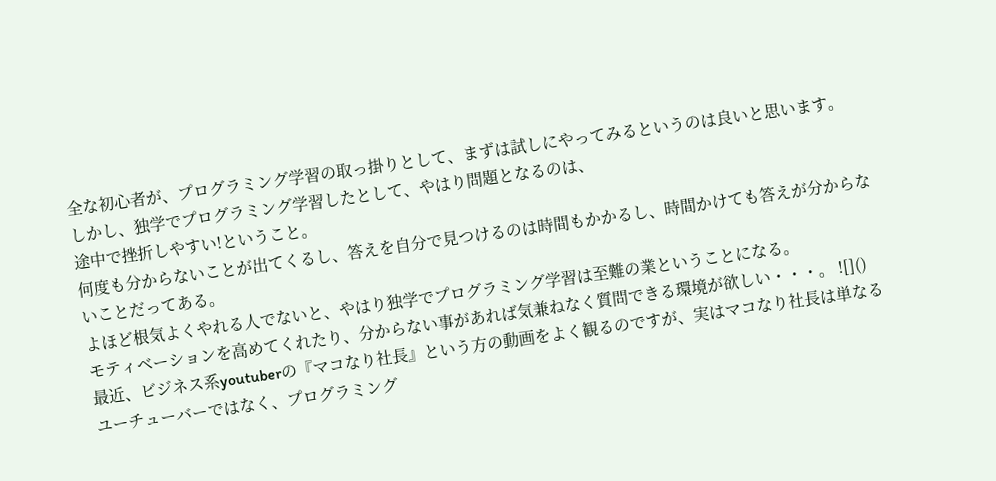全な初心者が、プログラミング学習の取っ掛りとして、まずは試しにやってみるというのは良いと思います。
しかし、独学でプログラミング学習したとして、やはり問題となるのは、
途中で挫折しやすい!ということ。
何度も分からないことが出てくるし、答えを自分で見つけるのは時間もかかるし、時間かけても答えが分からないことだってある。
よほど根気よくやれる人でないと、やはり独学でプログラミング学習は至難の業ということになる。
モティベーションを高めてくれたり、分からない事があれば気兼ねなく質問できる環境が欲しい・・・。 ![]()
最近、ビジネス系youtuberの『マコなり社長』という方の動画をよく観るのですが、実はマコなり社長は単なるユーチューバーではなく、プログラミング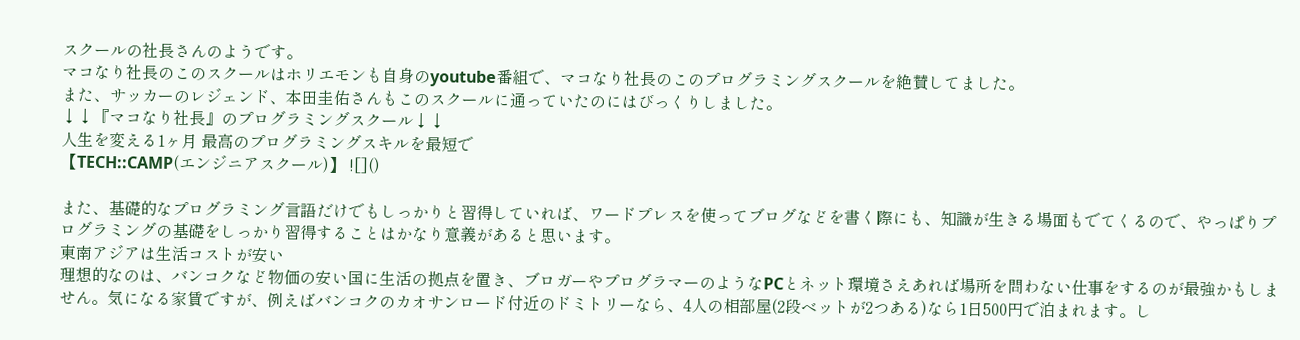スクールの社長さんのようです。
マコなり社長のこのスクールはホリエモンも自身のyoutube番組で、マコなり社長のこのプログラミングスクールを絶賛してました。
また、サッカーのレジェンド、本田圭佑さんもこのスクールに通っていたのにはびっくりしました。
↓↓『マコなり社長』のプログラミングスクール↓↓
人生を変える1ヶ月 最高のプログラミングスキルを最短で
【TECH::CAMP(エンジニアスクール)】 ![]()

また、基礎的なプログラミング言語だけでもしっかりと習得していれば、ワードプレスを使ってブログなどを書く際にも、知識が生きる場面もでてくるので、やっぱりプログラミングの基礎をしっかり習得することはかなり意義があると思います。
東南アジアは生活コストが安い
理想的なのは、バンコクなど物価の安い国に生活の拠点を置き、ブロガーやプログラマーのようなPCとネット環境さえあれば場所を問わない仕事をするのが最強かもしません。気になる家賃ですが、例えばバンコクのカオサンロード付近のドミトリーなら、4人の相部屋(2段ベットが2つある)なら1日500円で泊まれます。し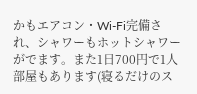かもエアコン・Wi-Fi完備され、シャワーもホットシャワーがでます。また1日700円で1人部屋もあります(寝るだけのス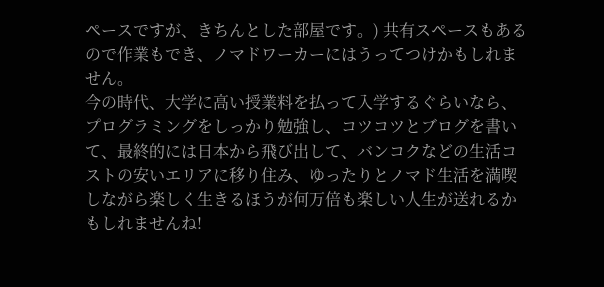ペースですが、きちんとした部屋です。) 共有スペースもあるので作業もでき、ノマドワーカーにはうってつけかもしれません。
今の時代、大学に高い授業料を払って入学するぐらいなら、プログラミングをしっかり勉強し、コツコツとブログを書いて、最終的には日本から飛び出して、バンコクなどの生活コストの安いエリアに移り住み、ゆったりとノマド生活を満喫しながら楽しく生きるほうが何万倍も楽しい人生が送れるかもしれませんね!